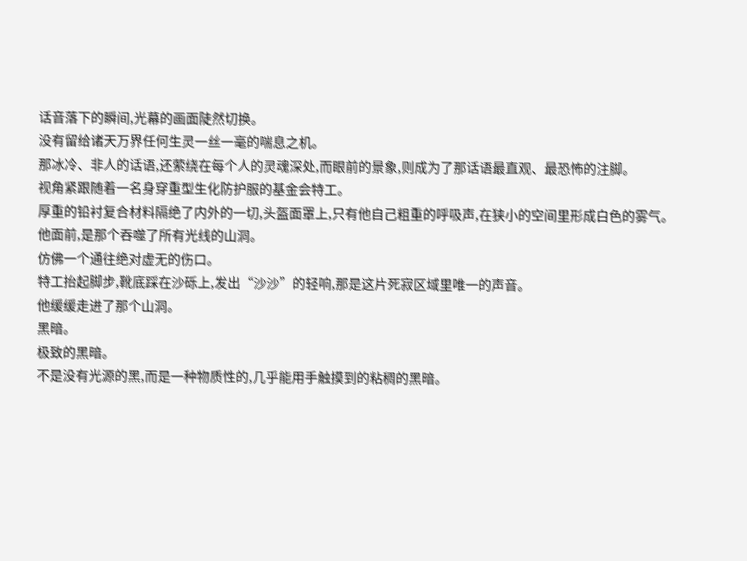话音落下的瞬间,光幕的画面陡然切换。
没有留给诸天万界任何生灵一丝一毫的喘息之机。
那冰冷、非人的话语,还萦绕在每个人的灵魂深处,而眼前的景象,则成为了那话语最直观、最恐怖的注脚。
视角紧跟随着一名身穿重型生化防护服的基金会特工。
厚重的铅衬复合材料隔绝了内外的一切,头盔面罩上,只有他自己粗重的呼吸声,在狭小的空间里形成白色的雾气。
他面前,是那个吞噬了所有光线的山洞。
仿佛一个通往绝对虚无的伤口。
特工抬起脚步,靴底踩在沙砾上,发出“沙沙”的轻响,那是这片死寂区域里唯一的声音。
他缓缓走进了那个山洞。
黑暗。
极致的黑暗。
不是没有光源的黑,而是一种物质性的,几乎能用手触摸到的粘稠的黑暗。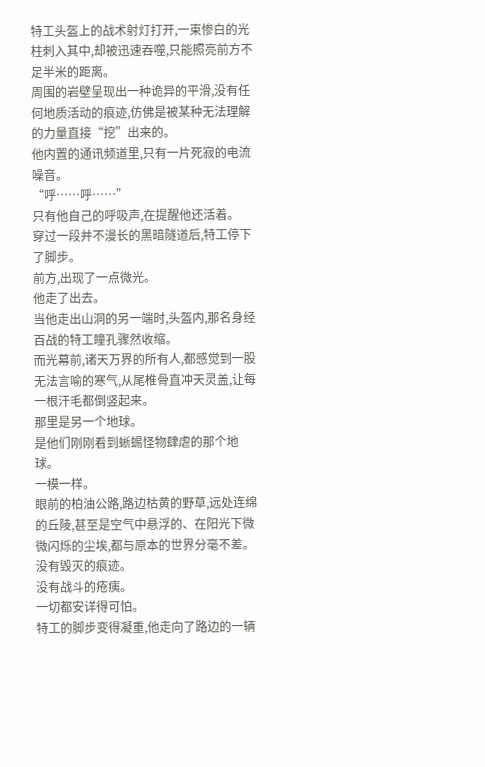特工头盔上的战术射灯打开,一束惨白的光柱刺入其中,却被迅速吞噬,只能照亮前方不足半米的距离。
周围的岩壁呈现出一种诡异的平滑,没有任何地质活动的痕迹,仿佛是被某种无法理解的力量直接“挖”出来的。
他内置的通讯频道里,只有一片死寂的电流噪音。
“呼……呼……”
只有他自己的呼吸声,在提醒他还活着。
穿过一段并不漫长的黑暗隧道后,特工停下了脚步。
前方,出现了一点微光。
他走了出去。
当他走出山洞的另一端时,头盔内,那名身经百战的特工瞳孔骤然收缩。
而光幕前,诸天万界的所有人,都感觉到一股无法言喻的寒气,从尾椎骨直冲天灵盖,让每一根汗毛都倒竖起来。
那里是另一个地球。
是他们刚刚看到蜥蜴怪物肆虐的那个地球。
一模一样。
眼前的柏油公路,路边枯黄的野草,远处连绵的丘陵,甚至是空气中悬浮的、在阳光下微微闪烁的尘埃,都与原本的世界分毫不差。
没有毁灭的痕迹。
没有战斗的疮痍。
一切都安详得可怕。
特工的脚步变得凝重,他走向了路边的一辆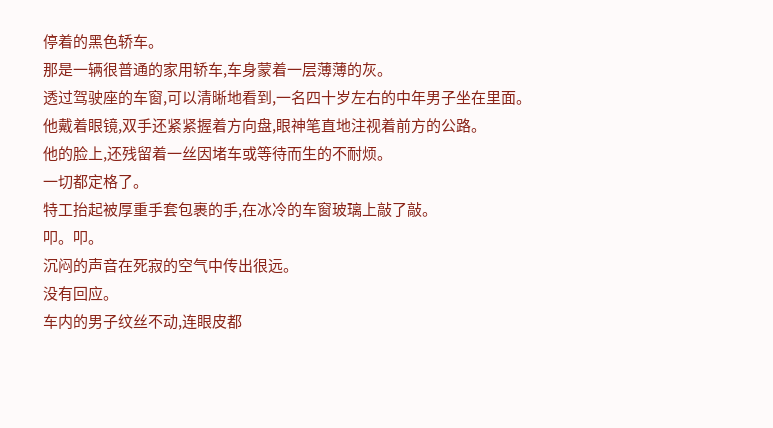停着的黑色轿车。
那是一辆很普通的家用轿车,车身蒙着一层薄薄的灰。
透过驾驶座的车窗,可以清晰地看到,一名四十岁左右的中年男子坐在里面。
他戴着眼镜,双手还紧紧握着方向盘,眼神笔直地注视着前方的公路。
他的脸上,还残留着一丝因堵车或等待而生的不耐烦。
一切都定格了。
特工抬起被厚重手套包裹的手,在冰冷的车窗玻璃上敲了敲。
叩。叩。
沉闷的声音在死寂的空气中传出很远。
没有回应。
车内的男子纹丝不动,连眼皮都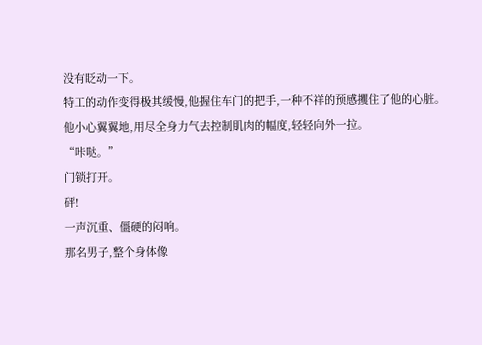没有眨动一下。
特工的动作变得极其缓慢,他握住车门的把手,一种不祥的预感攫住了他的心脏。
他小心翼翼地,用尽全身力气去控制肌肉的幅度,轻轻向外一拉。
“咔哒。”
门锁打开。
砰!
一声沉重、僵硬的闷响。
那名男子,整个身体像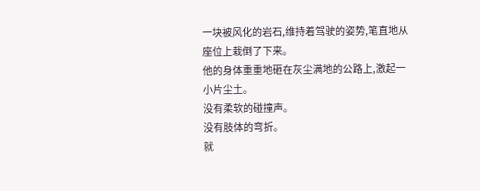一块被风化的岩石,维持着驾驶的姿势,笔直地从座位上栽倒了下来。
他的身体重重地砸在灰尘满地的公路上,激起一小片尘土。
没有柔软的碰撞声。
没有肢体的弯折。
就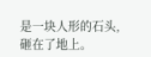是一块人形的石头,砸在了地上。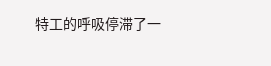特工的呼吸停滞了一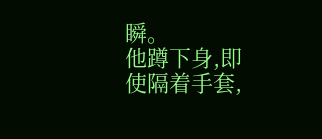瞬。
他蹲下身,即使隔着手套,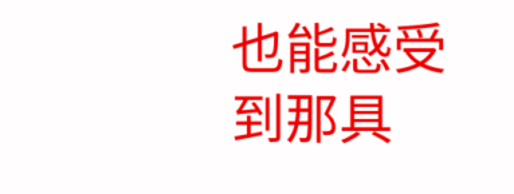也能感受到那具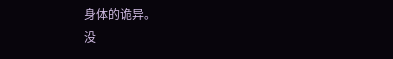身体的诡异。
没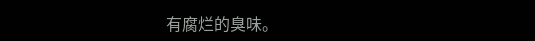有腐烂的臭味。